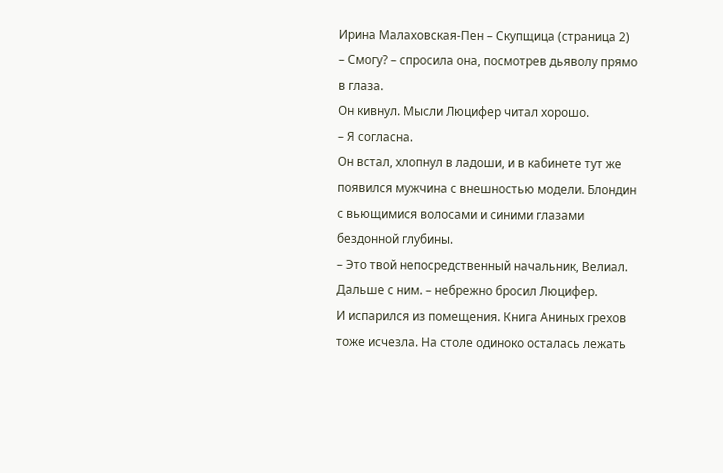Ирина Малаховская-Пен – Скупщица (страница 2)
– Смогу? – спросила она, посмотрев дьяволу прямо в глаза.
Он кивнул. Мысли Люцифер читал хорошо.
– Я согласна.
Он встал, хлопнул в ладоши, и в кабинете тут же появился мужчина с внешностью модели. Блондин с вьющимися волосами и синими глазами бездонной глубины.
– Это твой непосредственный начальник, Велиал. Дальше с ним. – небрежно бросил Люцифер.
И испарился из помещения. Книга Аниных грехов тоже исчезла. На столе одиноко осталась лежать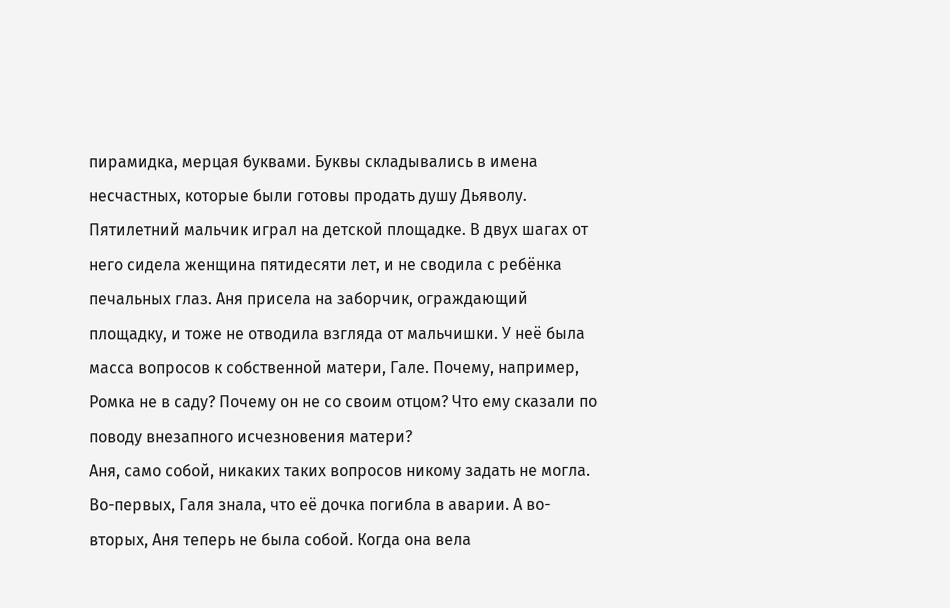пирамидка, мерцая буквами. Буквы складывались в имена несчастных, которые были готовы продать душу Дьяволу.
Пятилетний мальчик играл на детской площадке. В двух шагах от него сидела женщина пятидесяти лет, и не сводила с ребёнка печальных глаз. Аня присела на заборчик, ограждающий площадку, и тоже не отводила взгляда от мальчишки. У неё была масса вопросов к собственной матери, Гале. Почему, например, Ромка не в саду? Почему он не со своим отцом? Что ему сказали по поводу внезапного исчезновения матери?
Аня, само собой, никаких таких вопросов никому задать не могла. Во-первых, Галя знала, что её дочка погибла в аварии. А во-вторых, Аня теперь не была собой. Когда она вела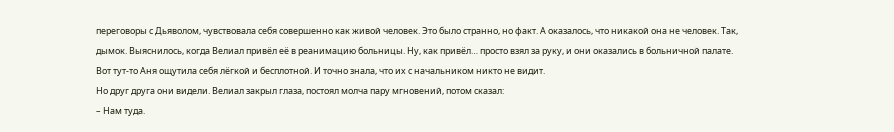переговоры с Дьяволом, чувствовала себя совершенно как живой человек. Это было странно, но факт. А оказалось, что никакой она не человек. Так, дымок. Выяснилось, когда Велиал привёл её в реанимацию больницы. Ну, как привёл… просто взял за руку, и они оказались в больничной палате. Вот тут-то Аня ощутила себя лёгкой и бесплотной. И точно знала, что их с начальником никто не видит.
Но друг друга они видели. Велиал закрыл глаза, постоял молча пару мгновений, потом сказал:
– Нам туда.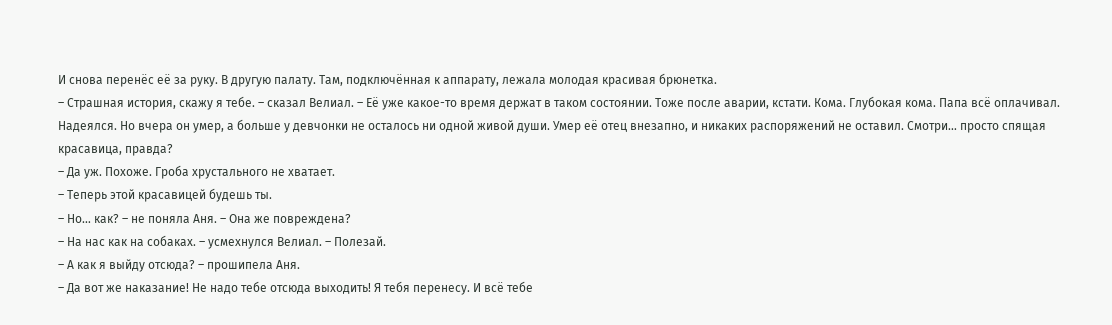И снова перенёс её за руку. В другую палату. Там, подключённая к аппарату, лежала молодая красивая брюнетка.
– Страшная история, скажу я тебе. – сказал Велиал. – Её уже какое-то время держат в таком состоянии. Тоже после аварии, кстати. Кома. Глубокая кома. Папа всё оплачивал. Надеялся. Но вчера он умер, а больше у девчонки не осталось ни одной живой души. Умер её отец внезапно, и никаких распоряжений не оставил. Смотри… просто спящая красавица, правда?
– Да уж. Похоже. Гроба хрустального не хватает.
– Теперь этой красавицей будешь ты.
– Но… как? – не поняла Аня. – Она же повреждена?
– На нас как на собаках. – усмехнулся Велиал. – Полезай.
– А как я выйду отсюда? – прошипела Аня.
– Да вот же наказание! Не надо тебе отсюда выходить! Я тебя перенесу. И всё тебе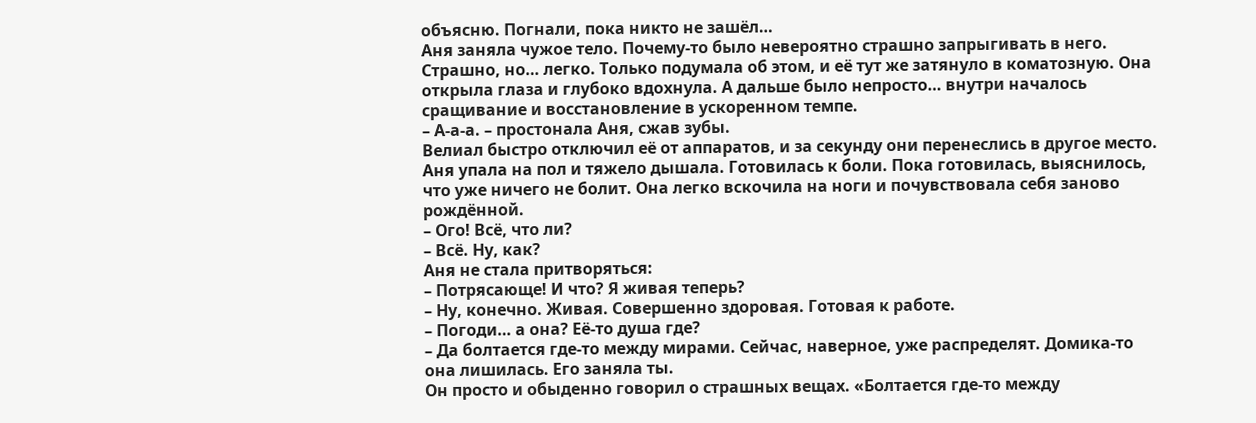объясню. Погнали, пока никто не зашёл…
Аня заняла чужое тело. Почему-то было невероятно страшно запрыгивать в него. Страшно, но… легко. Только подумала об этом, и её тут же затянуло в коматозную. Она открыла глаза и глубоко вдохнула. А дальше было непросто… внутри началось сращивание и восстановление в ускоренном темпе.
– А-а-а. – простонала Аня, сжав зубы.
Велиал быстро отключил её от аппаратов, и за секунду они перенеслись в другое место. Аня упала на пол и тяжело дышала. Готовилась к боли. Пока готовилась, выяснилось, что уже ничего не болит. Она легко вскочила на ноги и почувствовала себя заново рождённой.
– Ого! Всё, что ли?
– Всё. Ну, как?
Аня не стала притворяться:
– Потрясающе! И что? Я живая теперь?
– Ну, конечно. Живая. Совершенно здоровая. Готовая к работе.
– Погоди… а она? Её-то душа где?
– Да болтается где-то между мирами. Сейчас, наверное, уже распределят. Домика-то она лишилась. Его заняла ты.
Он просто и обыденно говорил о страшных вещах. «Болтается где-то между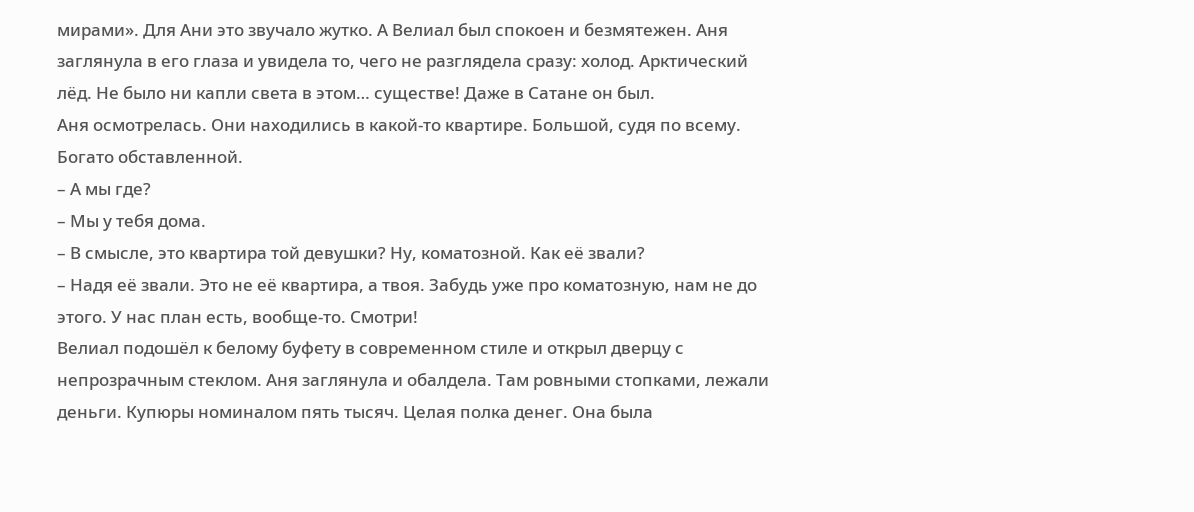мирами». Для Ани это звучало жутко. А Велиал был спокоен и безмятежен. Аня заглянула в его глаза и увидела то, чего не разглядела сразу: холод. Арктический лёд. Не было ни капли света в этом… существе! Даже в Сатане он был.
Аня осмотрелась. Они находились в какой-то квартире. Большой, судя по всему. Богато обставленной.
– А мы где?
– Мы у тебя дома.
– В смысле, это квартира той девушки? Ну, коматозной. Как её звали?
– Надя её звали. Это не её квартира, а твоя. Забудь уже про коматозную, нам не до этого. У нас план есть, вообще-то. Смотри!
Велиал подошёл к белому буфету в современном стиле и открыл дверцу с непрозрачным стеклом. Аня заглянула и обалдела. Там ровными стопками, лежали деньги. Купюры номиналом пять тысяч. Целая полка денег. Она была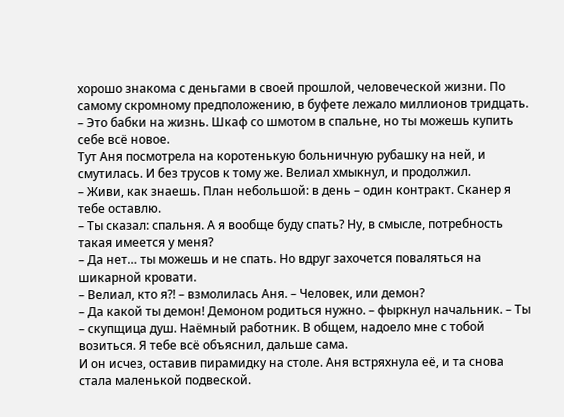хорошо знакома с деньгами в своей прошлой, человеческой жизни. По самому скромному предположению, в буфете лежало миллионов тридцать.
– Это бабки на жизнь. Шкаф со шмотом в спальне, но ты можешь купить себе всё новое.
Тут Аня посмотрела на коротенькую больничную рубашку на ней, и смутилась. И без трусов к тому же. Велиал хмыкнул, и продолжил.
– Живи, как знаешь. План небольшой: в день – один контракт. Сканер я тебе оставлю.
– Ты сказал: спальня. А я вообще буду спать? Ну, в смысле, потребность такая имеется у меня?
– Да нет… ты можешь и не спать. Но вдруг захочется поваляться на шикарной кровати.
– Велиал, кто я?! – взмолилась Аня. – Человек, или демон?
– Да какой ты демон! Демоном родиться нужно. – фыркнул начальник. – Ты – скупщица душ. Наёмный работник. В общем, надоело мне с тобой возиться. Я тебе всё объяснил, дальше сама.
И он исчез, оставив пирамидку на столе. Аня встряхнула её, и та снова стала маленькой подвеской.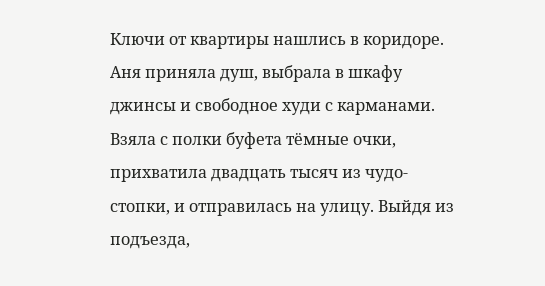Ключи от квартиры нашлись в коридоре. Аня приняла душ, выбрала в шкафу джинсы и свободное худи с карманами. Взяла с полки буфета тёмные очки, прихватила двадцать тысяч из чудо-стопки, и отправилась на улицу. Выйдя из подъезда,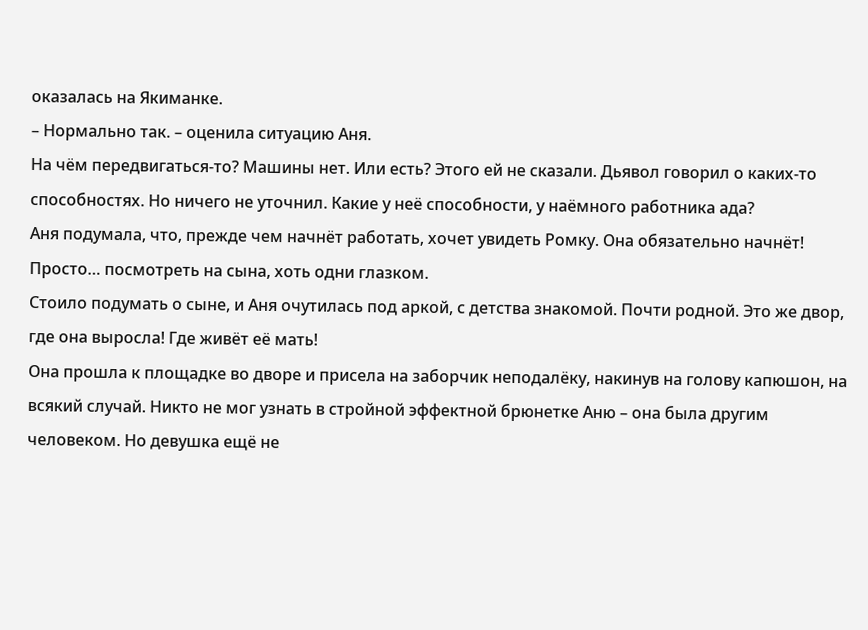оказалась на Якиманке.
– Нормально так. – оценила ситуацию Аня.
На чём передвигаться-то? Машины нет. Или есть? Этого ей не сказали. Дьявол говорил о каких-то способностях. Но ничего не уточнил. Какие у неё способности, у наёмного работника ада?
Аня подумала, что, прежде чем начнёт работать, хочет увидеть Ромку. Она обязательно начнёт! Просто… посмотреть на сына, хоть одни глазком.
Стоило подумать о сыне, и Аня очутилась под аркой, с детства знакомой. Почти родной. Это же двор, где она выросла! Где живёт её мать!
Она прошла к площадке во дворе и присела на заборчик неподалёку, накинув на голову капюшон, на всякий случай. Никто не мог узнать в стройной эффектной брюнетке Аню – она была другим человеком. Но девушка ещё не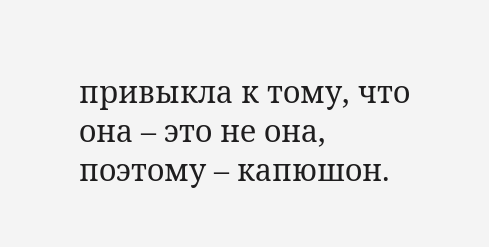привыкла к тому, что она – это не она, поэтому – капюшон.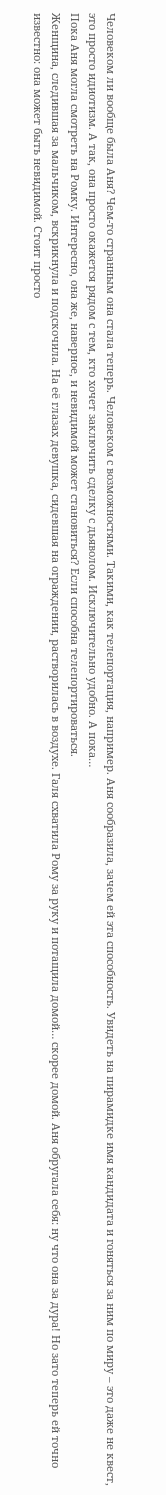Человеком ли вообще была Аня? Чем-то странным она стала теперь. Человеком с возможностями. Такими, как телепортация, например. Аня сообразила, зачем ей эта способность. Увидеть на пирамидке имя кандидата и гоняться за ним по миру – это даже не квест, это просто идиотизм. А так, она просто окажется рядом с тем, кто хочет заключить сделку с дьяволом. Исключительно удобно. А пока…
Пока Аня могла смотреть на Ромку. Интересно, она же, наверное, и невидимой может становиться? Если способна телепортироваться.
Женщина, следившая за мальчиком, вскрикнула и подскочила. На её глазах девушка, сидевшая на ограждении, растворилась в воздухе. Галя схватила Рому за руку и потащила домой… скорее домой. Аня обругала себя: ну что она за дура! Но зато теперь ей точно известно: она может быть невидимой. Стоит просто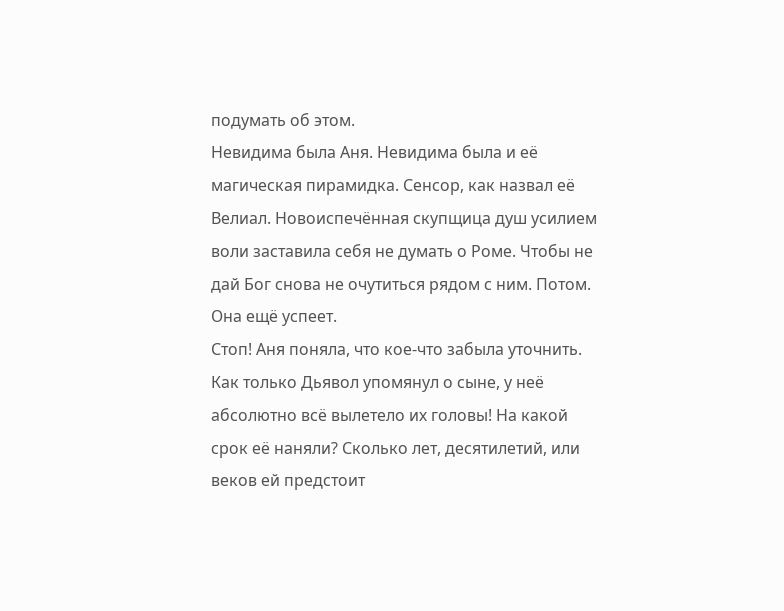подумать об этом.
Невидима была Аня. Невидима была и её магическая пирамидка. Сенсор, как назвал её Велиал. Новоиспечённая скупщица душ усилием воли заставила себя не думать о Роме. Чтобы не дай Бог снова не очутиться рядом с ним. Потом. Она ещё успеет.
Стоп! Аня поняла, что кое-что забыла уточнить. Как только Дьявол упомянул о сыне, у неё абсолютно всё вылетело их головы! На какой срок её наняли? Сколько лет, десятилетий, или веков ей предстоит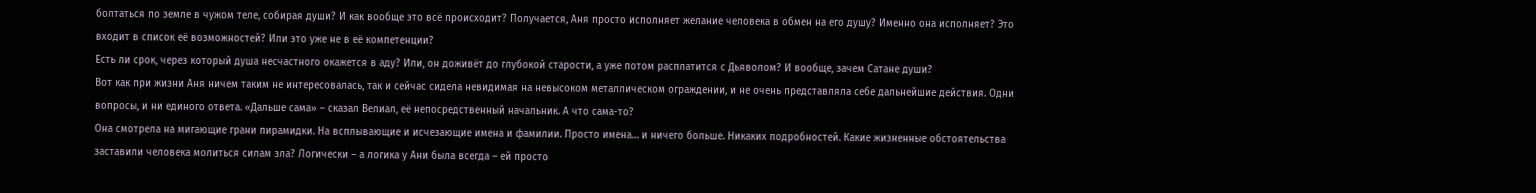болтаться по земле в чужом теле, собирая души? И как вообще это всё происходит? Получается, Аня просто исполняет желание человека в обмен на его душу? Именно она исполняет? Это входит в список её возможностей? Или это уже не в её компетенции?
Есть ли срок, через который душа несчастного окажется в аду? Или, он доживёт до глубокой старости, а уже потом расплатится с Дьяволом? И вообще, зачем Сатане души?
Вот как при жизни Аня ничем таким не интересовалась, так и сейчас сидела невидимая на невысоком металлическом ограждении, и не очень представляла себе дальнейшие действия. Одни вопросы, и ни единого ответа. «Дальше сама» – сказал Велиал, её непосредственный начальник. А что сама-то?
Она смотрела на мигающие грани пирамидки. На всплывающие и исчезающие имена и фамилии. Просто имена… и ничего больше. Никаких подробностей. Какие жизненные обстоятельства заставили человека молиться силам зла? Логически – а логика у Ани была всегда – ей просто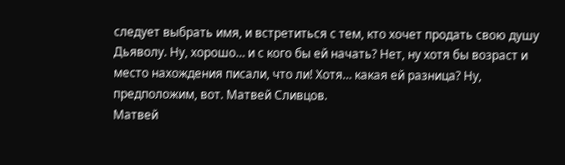следует выбрать имя, и встретиться с тем, кто хочет продать свою душу Дьяволу. Ну, хорошо… и с кого бы ей начать? Нет, ну хотя бы возраст и место нахождения писали, что ли! Хотя… какая ей разница? Ну, предположим, вот. Матвей Сливцов.
Матвей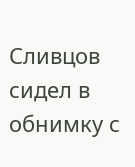Сливцов сидел в обнимку с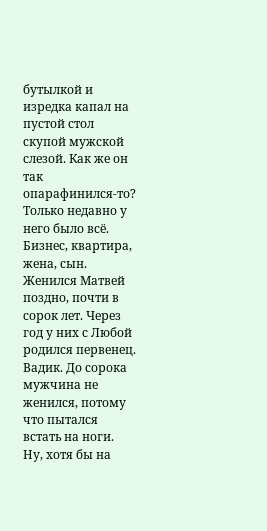бутылкой и изредка капал на пустой стол скупой мужской слезой. Как же он так опарафинился-то? Только недавно у него было всё. Бизнес, квартира, жена, сын. Женился Матвей поздно, почти в сорок лет. Через год у них с Любой родился первенец. Вадик. До сорока мужчина не женился, потому что пытался встать на ноги. Ну, хотя бы на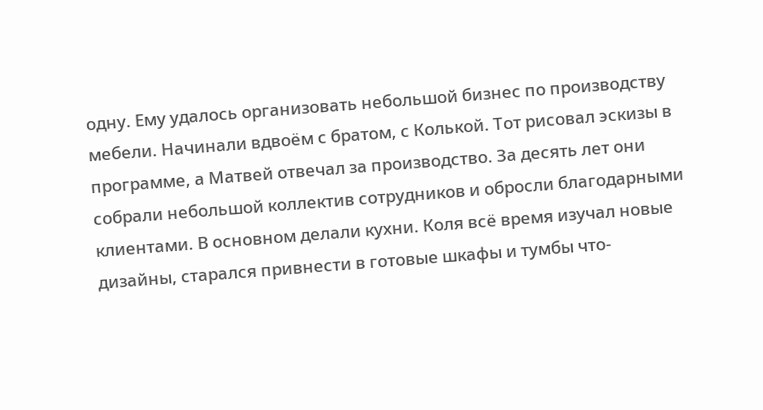одну. Ему удалось организовать небольшой бизнес по производству мебели. Начинали вдвоём с братом, с Колькой. Тот рисовал эскизы в программе, а Матвей отвечал за производство. За десять лет они собрали небольшой коллектив сотрудников и обросли благодарными клиентами. В основном делали кухни. Коля всё время изучал новые дизайны, старался привнести в готовые шкафы и тумбы что-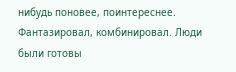нибудь поновее, поинтереснее. Фантазировал, комбинировал. Люди были готовы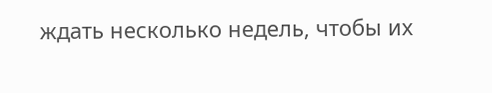ждать несколько недель, чтобы их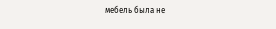мебель была не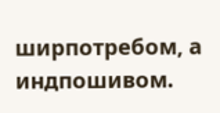ширпотребом, а индпошивом.